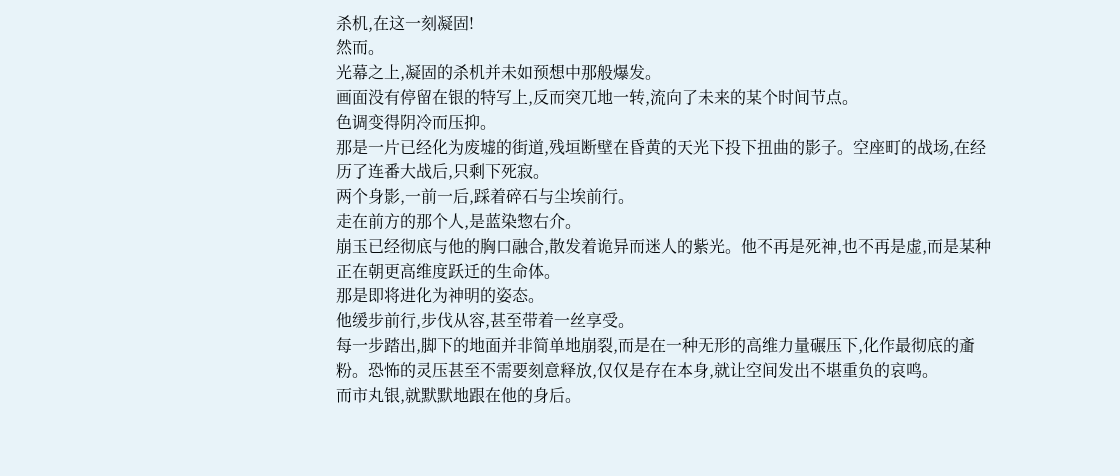杀机,在这一刻凝固!
然而。
光幕之上,凝固的杀机并未如预想中那般爆发。
画面没有停留在银的特写上,反而突兀地一转,流向了未来的某个时间节点。
色调变得阴冷而压抑。
那是一片已经化为废墟的街道,残垣断壁在昏黄的天光下投下扭曲的影子。空座町的战场,在经历了连番大战后,只剩下死寂。
两个身影,一前一后,踩着碎石与尘埃前行。
走在前方的那个人,是蓝染惣右介。
崩玉已经彻底与他的胸口融合,散发着诡异而迷人的紫光。他不再是死神,也不再是虚,而是某种正在朝更高维度跃迁的生命体。
那是即将进化为神明的姿态。
他缓步前行,步伐从容,甚至带着一丝享受。
每一步踏出,脚下的地面并非简单地崩裂,而是在一种无形的高维力量碾压下,化作最彻底的齑粉。恐怖的灵压甚至不需要刻意释放,仅仅是存在本身,就让空间发出不堪重负的哀鸣。
而市丸银,就默默地跟在他的身后。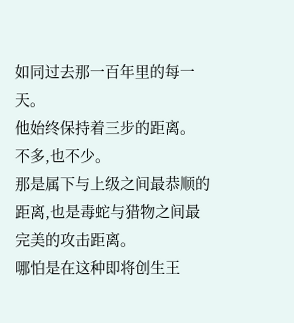如同过去那一百年里的每一天。
他始终保持着三步的距离。
不多,也不少。
那是属下与上级之间最恭顺的距离,也是毒蛇与猎物之间最完美的攻击距离。
哪怕是在这种即将创生王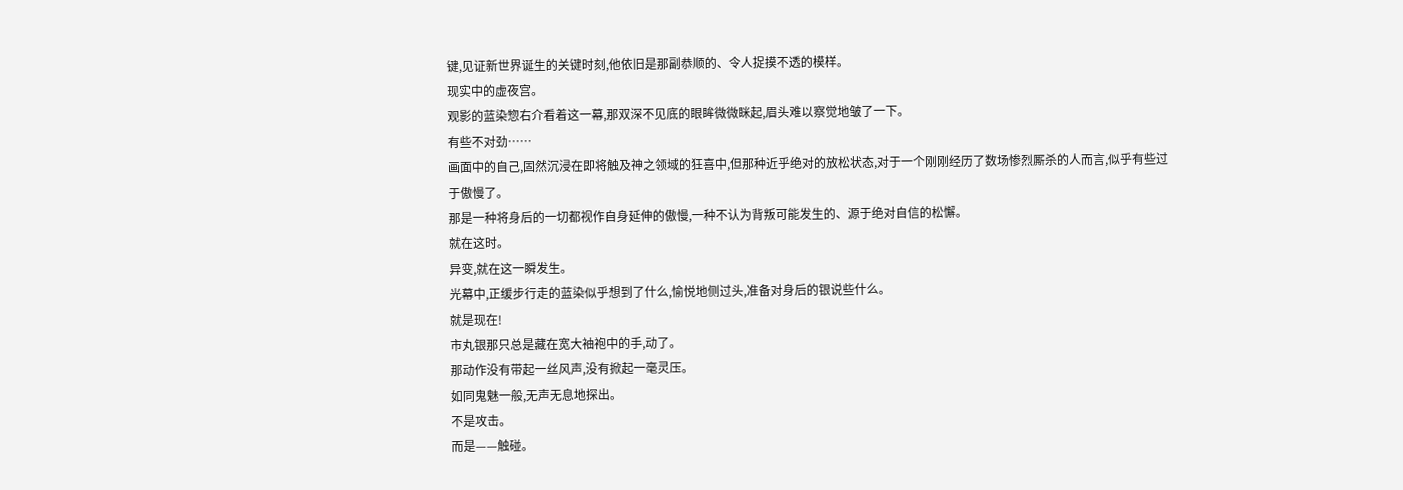键,见证新世界诞生的关键时刻,他依旧是那副恭顺的、令人捉摸不透的模样。
现实中的虚夜宫。
观影的蓝染惣右介看着这一幕,那双深不见底的眼眸微微眯起,眉头难以察觉地皱了一下。
有些不对劲……
画面中的自己,固然沉浸在即将触及神之领域的狂喜中,但那种近乎绝对的放松状态,对于一个刚刚经历了数场惨烈厮杀的人而言,似乎有些过于傲慢了。
那是一种将身后的一切都视作自身延伸的傲慢,一种不认为背叛可能发生的、源于绝对自信的松懈。
就在这时。
异变,就在这一瞬发生。
光幕中,正缓步行走的蓝染似乎想到了什么,愉悦地侧过头,准备对身后的银说些什么。
就是现在!
市丸银那只总是藏在宽大袖袍中的手,动了。
那动作没有带起一丝风声,没有掀起一毫灵压。
如同鬼魅一般,无声无息地探出。
不是攻击。
而是——触碰。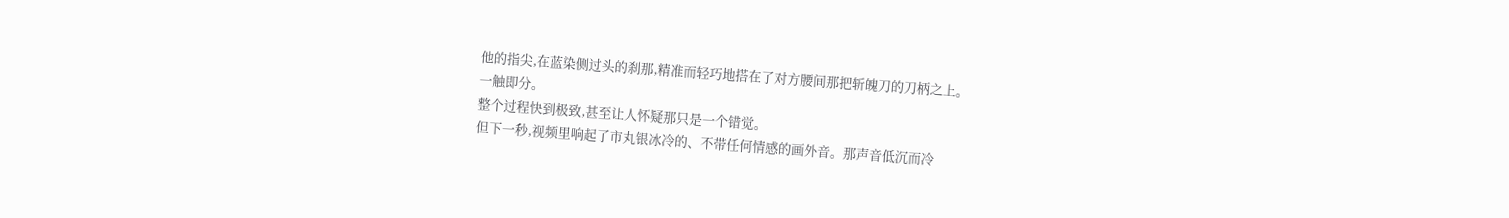他的指尖,在蓝染侧过头的刹那,精准而轻巧地搭在了对方腰间那把斩魄刀的刀柄之上。
一触即分。
整个过程快到极致,甚至让人怀疑那只是一个错觉。
但下一秒,视频里响起了市丸银冰冷的、不带任何情感的画外音。那声音低沉而冷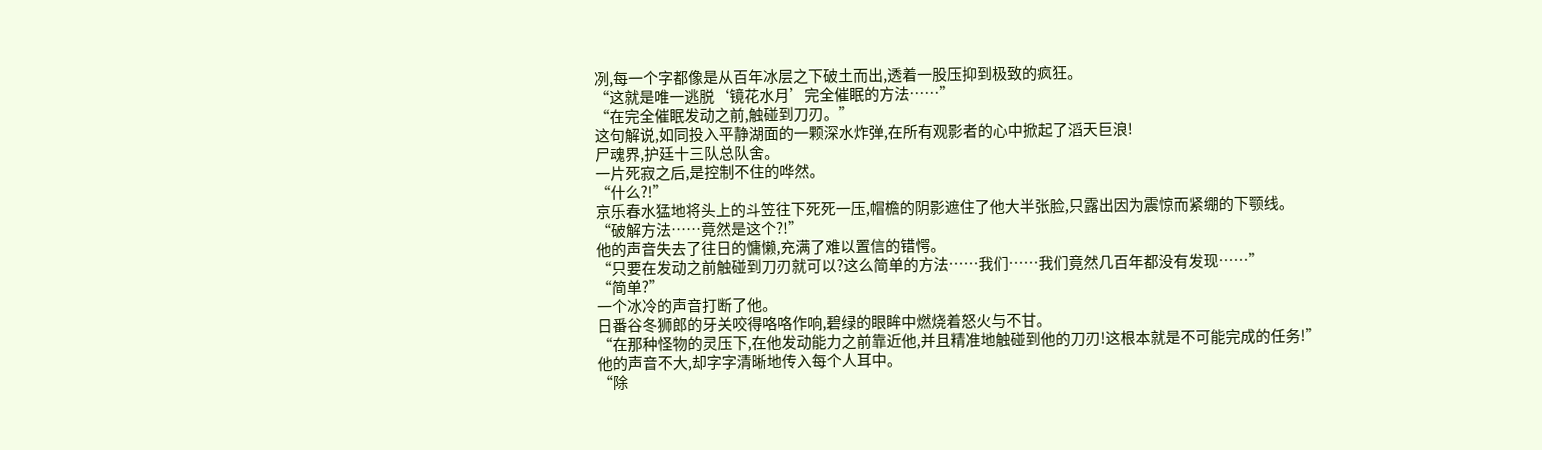冽,每一个字都像是从百年冰层之下破土而出,透着一股压抑到极致的疯狂。
“这就是唯一逃脱‘镜花水月’完全催眠的方法……”
“在完全催眠发动之前,触碰到刀刃。”
这句解说,如同投入平静湖面的一颗深水炸弹,在所有观影者的心中掀起了滔天巨浪!
尸魂界,护廷十三队总队舍。
一片死寂之后,是控制不住的哗然。
“什么?!”
京乐春水猛地将头上的斗笠往下死死一压,帽檐的阴影遮住了他大半张脸,只露出因为震惊而紧绷的下颚线。
“破解方法……竟然是这个?!”
他的声音失去了往日的慵懒,充满了难以置信的错愕。
“只要在发动之前触碰到刀刃就可以?这么简单的方法……我们……我们竟然几百年都没有发现……”
“简单?”
一个冰冷的声音打断了他。
日番谷冬狮郎的牙关咬得咯咯作响,碧绿的眼眸中燃烧着怒火与不甘。
“在那种怪物的灵压下,在他发动能力之前靠近他,并且精准地触碰到他的刀刃!这根本就是不可能完成的任务!”
他的声音不大,却字字清晰地传入每个人耳中。
“除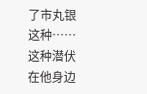了市丸银这种……这种潜伏在他身边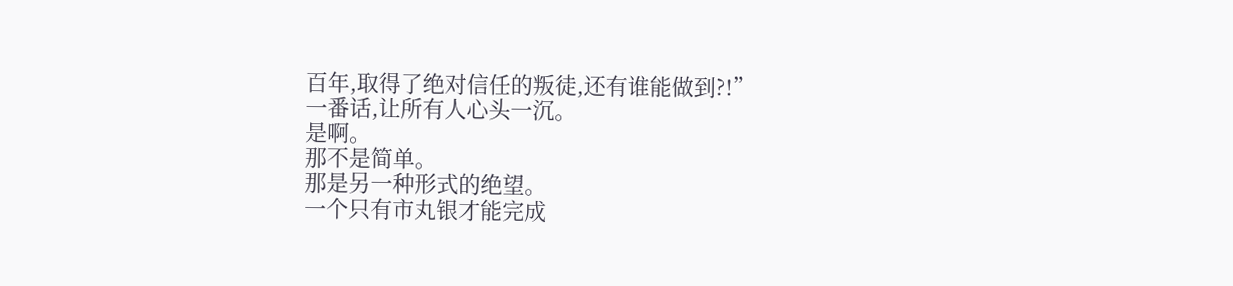百年,取得了绝对信任的叛徒,还有谁能做到?!”
一番话,让所有人心头一沉。
是啊。
那不是简单。
那是另一种形式的绝望。
一个只有市丸银才能完成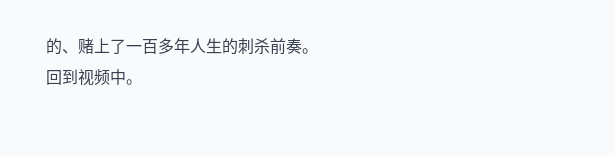的、赌上了一百多年人生的刺杀前奏。
回到视频中。